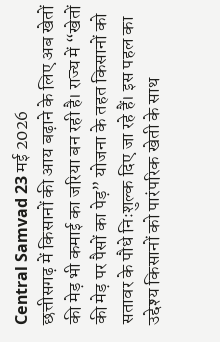Central Samvad 23 मई 2026
छत्तीसगढ़ में किसानों की आय बढ़ाने के लिए अब खेतों की मेड़ भी कमाई का जरिया बन रही है। राज्य में “खेतों की मेड़ पर पैसों का पेड़” योजना के तहत किसानों को सतावर के पौधे निःशुल्क दिए जा रहे हैं। इस पहल का उद्देश्य किसानों को पारंपरिक खेती के साथ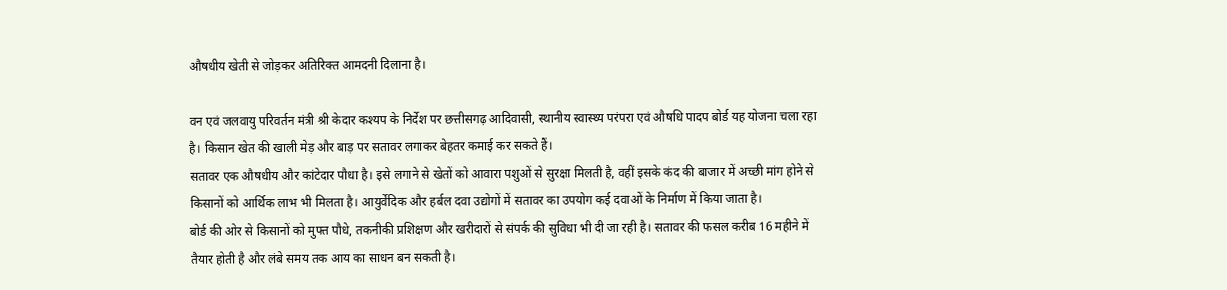औषधीय खेती से जोड़कर अतिरिक्त आमदनी दिलाना है।

वन एवं जलवायु परिवर्तन मंत्री श्री केदार कश्यप के निर्देश पर छत्तीसगढ़ आदिवासी, स्थानीय स्वास्थ्य परंपरा एवं औषधि पादप बोर्ड यह योजना चला रहा है। किसान खेत की खाली मेड़ और बाड़ पर सतावर लगाकर बेहतर कमाई कर सकते हैं।
सतावर एक औषधीय और कांटेदार पौधा है। इसे लगाने से खेतों को आवारा पशुओं से सुरक्षा मिलती है, वहीं इसके कंद की बाजार में अच्छी मांग होने से किसानों को आर्थिक लाभ भी मिलता है। आयुर्वेदिक और हर्बल दवा उद्योगों में सतावर का उपयोग कई दवाओं के निर्माण में किया जाता है।
बोर्ड की ओर से किसानों को मुफ्त पौधे, तकनीकी प्रशिक्षण और खरीदारों से संपर्क की सुविधा भी दी जा रही है। सतावर की फसल करीब 16 महीने में तैयार होती है और लंबे समय तक आय का साधन बन सकती है।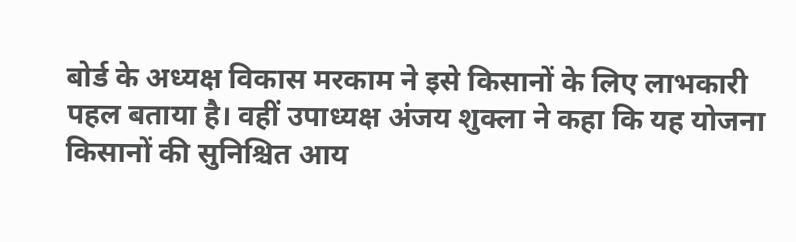बोर्ड के अध्यक्ष विकास मरकाम ने इसे किसानों के लिए लाभकारी पहल बताया है। वहीं उपाध्यक्ष अंजय शुक्ला ने कहा कि यह योजना किसानों की सुनिश्चित आय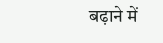बढ़ाने में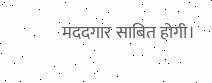मददगार साबित होगी।